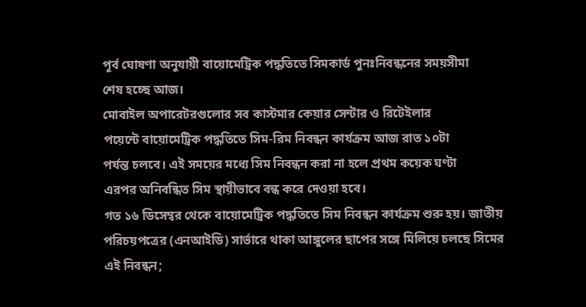পূর্ব ঘোষণা অনুযায়ী বায়োমেট্রিক পদ্ধতিতে সিমকার্ড পুনঃনিবন্ধনের সময়সীমা
শেষ হচ্ছে আজ।
মোবাইল অপারেটরগুলোর সব কাস্টমার কেয়ার সেন্টার ও রিটেইলার
পয়েন্টে বায়োমেট্রিক পদ্ধতিতে সিম-রিম নিবন্ধন কার্যক্রম আজ রাত ১০টা
পর্যন্ত চলবে। এই সময়ের মধ্যে সিম নিবন্ধন করা না হলে প্রথম কয়েক ঘণ্টা
এরপর অনিবন্ধিত সিম স্থায়ীভাবে বন্ধ করে দেওয়া হবে।
গত ১৬ ডিসেম্বর থেকে বায়োমেট্রিক পদ্ধতিতে সিম নিবন্ধন কার্যক্রম শুরু হয়। জাতীয় পরিচয়পত্রের (এনআইডি) সার্ভারে থাকা আঙ্গুলের ছাপের সঙ্গে মিলিয়ে চলছে সিমের এই নিবন্ধন;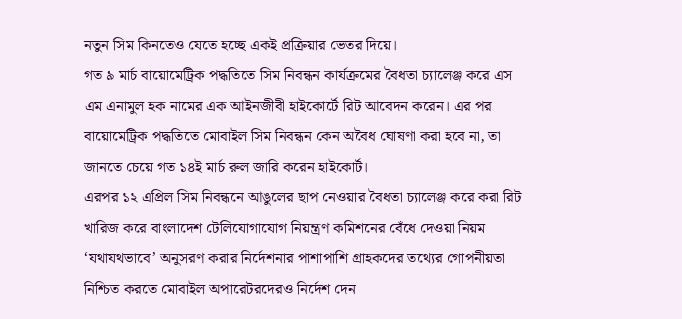নতুন সিম কিনতেও যেতে হচ্ছে একই প্রক্রিয়ার ভেতর দিয়ে।
গত ৯ মার্চ বায়োমেট্রিক পদ্ধতিতে সিম নিবন্ধন কার্যক্রমের বৈধতা চ্যালেঞ্জ করে এস এম এনামুল হক নামের এক আইনজীবী হাইকোর্টে রিট আবেদন করেন। এর পর বায়োমেট্রিক পদ্ধতিতে মোবাইল সিম নিবন্ধন কেন অবৈধ ঘোষণা করা হবে না, তা জানতে চেয়ে গত ১৪ই মার্চ রুল জারি করেন হাইকোর্ট।
এরপর ১২ এপ্রিল সিম নিবন্ধনে আঙুলের ছাপ নেওয়ার বৈধতা চ্যালেঞ্জ করে করা রিট খারিজ করে বাংলাদেশ টেলিযোগাযোগ নিয়ন্ত্রণ কমিশনের বেঁধে দেওয়া নিয়ম ‘যথাযথভাবে’ অনুসরণ করার নির্দেশনার পাশাপাশি গ্রাহকদের তথ্যের গোপনীয়তা নিশ্চিত করতে মোবাইল অপারেটরদেরও নির্দেশ দেন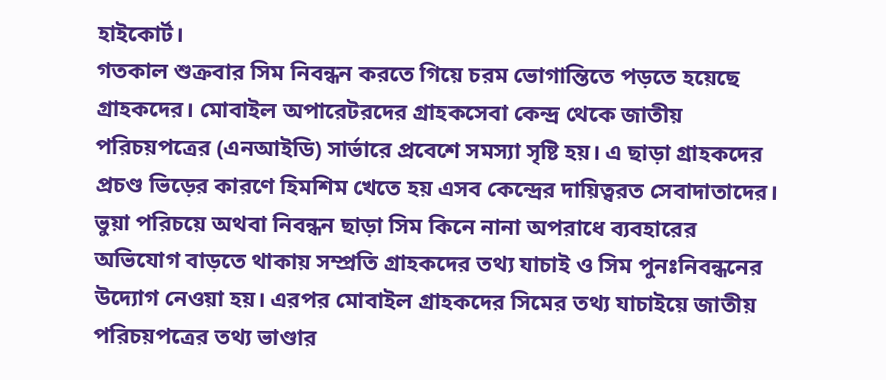হাইকোর্ট।
গতকাল শুক্রবার সিম নিবন্ধন করতে গিয়ে চরম ভোগান্তিতে পড়তে হয়েছে গ্রাহকদের। মোবাইল অপারেটরদের গ্রাহকসেবা কেন্দ্র থেকে জাতীয় পরিচয়পত্রের (এনআইডি) সার্ভারে প্রবেশে সমস্যা সৃষ্টি হয়। এ ছাড়া গ্রাহকদের প্রচণ্ড ভিড়ের কারণে হিমশিম খেতে হয় এসব কেন্দ্রের দায়িত্বরত সেবাদাতাদের।
ভুয়া পরিচয়ে অথবা নিবন্ধন ছাড়া সিম কিনে নানা অপরাধে ব্যবহারের অভিযোগ বাড়তে থাকায় সম্প্রতি গ্রাহকদের তথ্য যাচাই ও সিম পুনঃনিবন্ধনের উদ্যোগ নেওয়া হয়। এরপর মোবাইল গ্রাহকদের সিমের তথ্য যাচাইয়ে জাতীয় পরিচয়পত্রের তথ্য ভাণ্ডার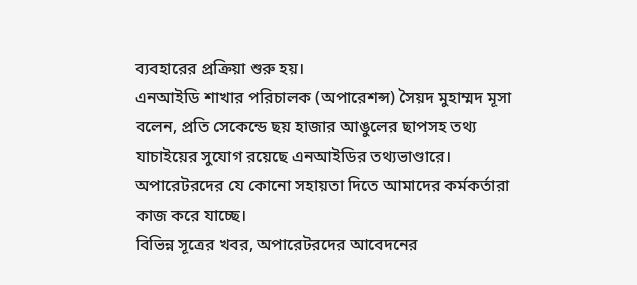ব্যবহারের প্রক্রিয়া শুরু হয়।
এনআইডি শাখার পরিচালক (অপারেশন্স) সৈয়দ মুহাম্মদ মূসা বলেন, প্রতি সেকেন্ডে ছয় হাজার আঙুলের ছাপসহ তথ্য যাচাইয়ের সুযোগ রয়েছে এনআইডির তথ্যভাণ্ডারে। অপারেটরদের যে কোনো সহায়তা দিতে আমাদের কর্মকর্তারা কাজ করে যাচ্ছে।
বিভিন্ন সূত্রের খবর, অপারেটরদের আবেদনের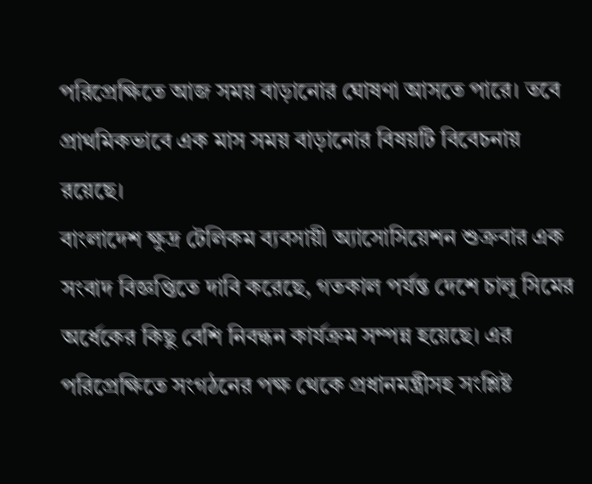পরিপ্রেক্ষিতে আজ সময় বাড়ানোর ঘোষণা আসতে পারে। তবে প্রাথমিকভাবে এক মাস সময় বাড়ানোর বিষয়টি বিবেচনায় রয়েছে।
বাংলাদেশ ক্ষুদ্র টেলিকম ব্যবসায়ী অ্যাসোসিয়েশন শুক্রবার এক সংবাদ বিজ্ঞপ্তিতে দাবি করেছে, গতকাল পর্যন্ত দেশে চালু সিমের অর্ধেকের কিছু বেশি নিবন্ধন কার্যক্রম সম্পন্ন হয়েছে। এর পরিপ্রেক্ষিতে সংগঠনের পক্ষ থেকে প্রধানমন্ত্রীসহ সংশ্লিষ্ট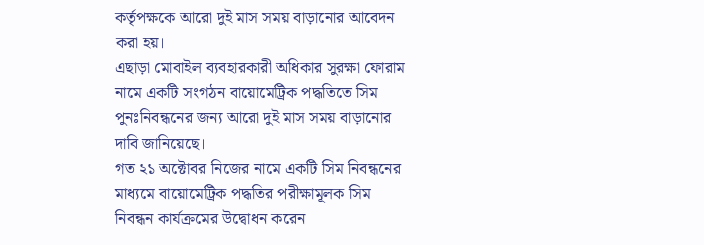কর্তৃপক্ষকে আরো দুই মাস সময় বাড়ানোর আবেদন করা হয়।
এছাড়া মোবাইল ব্যবহারকারী অধিকার সুরক্ষা ফোরাম নামে একটি সংগঠন বায়োমেট্রিক পদ্ধতিতে সিম পুনঃনিবন্ধনের জন্য আরো দুই মাস সময় বাড়ানোর দাবি জানিয়েছে।
গত ২১ অক্টোবর নিজের নামে একটি সিম নিবন্ধনের মাধ্যমে বায়োমেট্রিক পদ্ধতির পরীক্ষামূলক সিম নিবন্ধন কার্যক্রমের উদ্বোধন করেন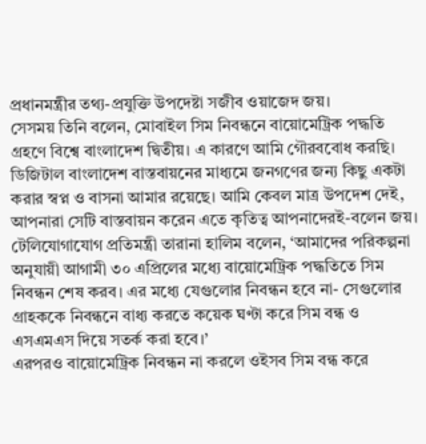প্রধানমন্ত্রীর তথ্য-প্রযুক্তি উপদেষ্টা সজীব ওয়াজেদ জয়।
সেসময় তিনি বলেন, মোবাইল সিম নিবন্ধনে বায়োমেট্রিক পদ্ধতি গ্রহণে বিশ্বে বাংলাদেশ দ্বিতীয়। এ কারণে আমি গৌরববোধ করছি।
ডিজিটাল বাংলাদেশ বাস্তবায়নের মাধ্যমে জনগণের জন্য কিছু একটা করার স্বপ্ন ও বাসনা আমার রয়েছে। আমি কেবল মাত্র উপদেশ দেই, আপনারা সেটি বাস্তবায়ন করেন এতে কৃতিত্ব আপনাদেরই-বলেন জয়।
টেলিযোগাযোগ প্রতিমন্ত্রী তারানা হালিম বলেন, ‘আমাদের পরিকল্পনা অনুযায়ী আগামী ৩০ এপ্রিলের মধ্যে বায়োমেট্রিক পদ্ধতিতে সিম নিবন্ধন শেষ করব। এর মধ্যে যেগুলোর নিবন্ধন হবে না- সেগুলোর গ্রাহককে নিবন্ধনে বাধ্য করতে কয়েক ঘণ্টা করে সিম বন্ধ ও এসএমএস দিয়ে সতর্ক করা হবে।’
এরপরও বায়োমেট্রিক নিবন্ধন না করলে ওইসব সিম বন্ধ করে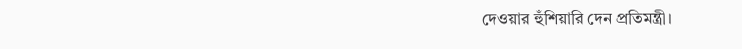দেওয়ার হুঁশিয়ারি দেন প্রতিমন্ত্রী।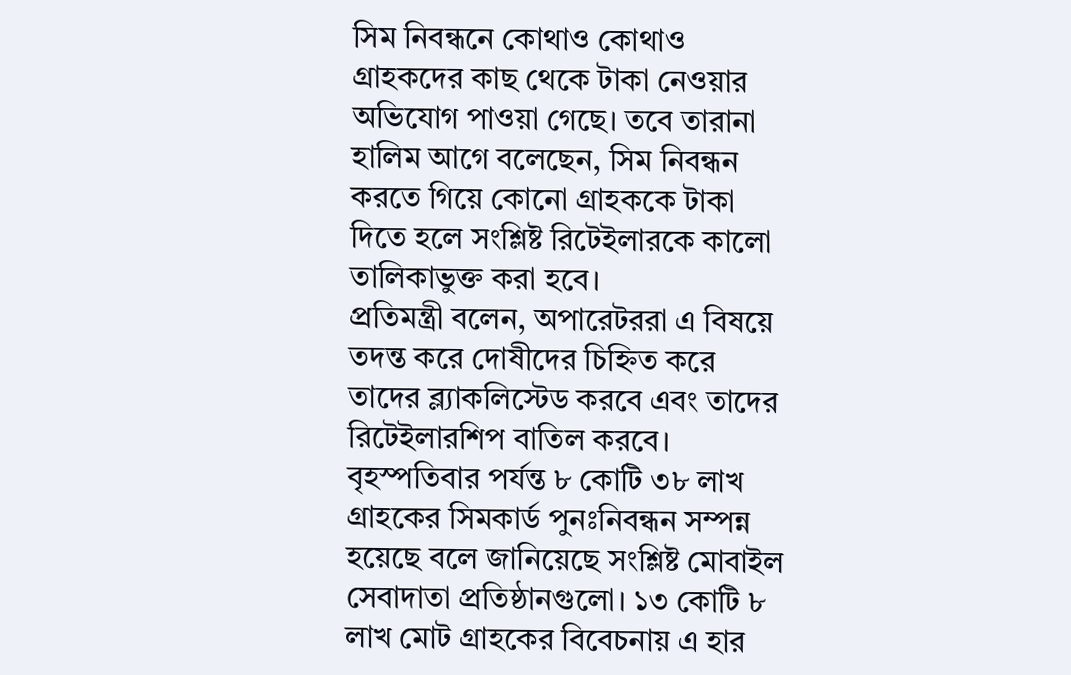সিম নিবন্ধনে কোথাও কোথাও গ্রাহকদের কাছ থেকে টাকা নেওয়ার অভিযোগ পাওয়া গেছে। তবে তারানা হালিম আগে বলেছেন, সিম নিবন্ধন করতে গিয়ে কোনো গ্রাহককে টাকা দিতে হলে সংশ্লিষ্ট রিটেইলারকে কালো তালিকাভুক্ত করা হবে।
প্রতিমন্ত্রী বলেন, অপারেটররা এ বিষয়ে তদন্ত করে দোষীদের চিহ্নিত করে তাদের ব্ল্যাকলিস্টেড করবে এবং তাদের রিটেইলারশিপ বাতিল করবে।
বৃহস্পতিবার পর্যন্ত ৮ কোটি ৩৮ লাখ গ্রাহকের সিমকার্ড পুনঃনিবন্ধন সম্পন্ন হয়েছে বলে জানিয়েছে সংশ্লিষ্ট মোবাইল সেবাদাতা প্রতিষ্ঠানগুলো। ১৩ কোটি ৮ লাখ মোট গ্রাহকের বিবেচনায় এ হার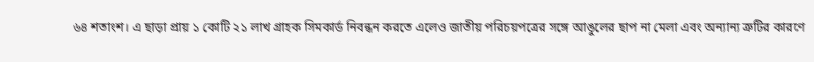৬৪ শতাংশ। এ ছাড়া প্রায় ১ কোটি ২১ লাখ গ্রাহক সিমকার্ড নিবন্ধন করতে এলেও জাতীয় পরিচয়পত্রের সঙ্গে আঙুলের ছাপ না মেলা এবং অন্যান্য ত্রুটির কারণে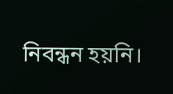নিবন্ধন হয়নি।